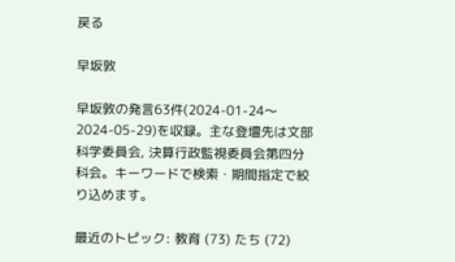戻る

早坂敦

早坂敦の発言63件(2024-01-24〜2024-05-29)を収録。主な登壇先は文部科学委員会, 決算行政監視委員会第四分科会。キーワードで検索・期間指定で絞り込めます。

最近のトピック: 教育 (73) たち (72)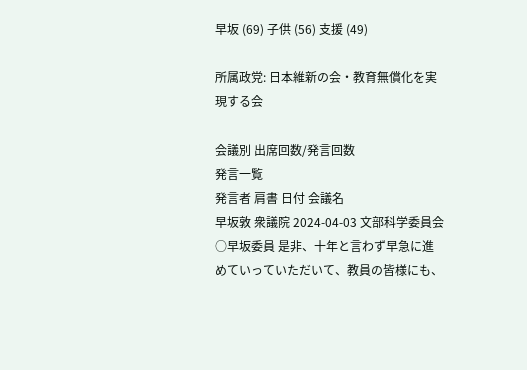早坂 (69) 子供 (56) 支援 (49)

所属政党: 日本維新の会・教育無償化を実現する会

会議別 出席回数/発言回数
発言一覧
発言者 肩書 日付 会議名
早坂敦 衆議院 2024-04-03 文部科学委員会
○早坂委員 是非、十年と言わず早急に進めていっていただいて、教員の皆様にも、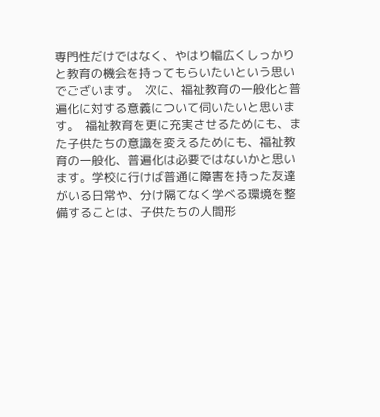専門性だけではなく、やはり幅広くしっかりと教育の機会を持ってもらいたいという思いでございます。  次に、福祉教育の一般化と普遍化に対する意義について伺いたいと思います。  福祉教育を更に充実させるためにも、また子供たちの意識を変えるためにも、福祉教育の一般化、普遍化は必要ではないかと思います。学校に行けば普通に障害を持った友達がいる日常や、分け隔てなく学べる環境を整備することは、子供たちの人間形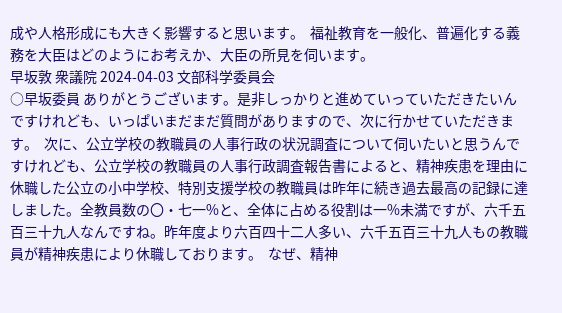成や人格形成にも大きく影響すると思います。  福祉教育を一般化、普遍化する義務を大臣はどのようにお考えか、大臣の所見を伺います。
早坂敦 衆議院 2024-04-03 文部科学委員会
○早坂委員 ありがとうございます。是非しっかりと進めていっていただきたいんですけれども、いっぱいまだまだ質問がありますので、次に行かせていただきます。  次に、公立学校の教職員の人事行政の状況調査について伺いたいと思うんですけれども、公立学校の教職員の人事行政調査報告書によると、精神疾患を理由に休職した公立の小中学校、特別支援学校の教職員は昨年に続き過去最高の記録に達しました。全教員数の〇・七一%と、全体に占める役割は一%未満ですが、六千五百三十九人なんですね。昨年度より六百四十二人多い、六千五百三十九人もの教職員が精神疾患により休職しております。  なぜ、精神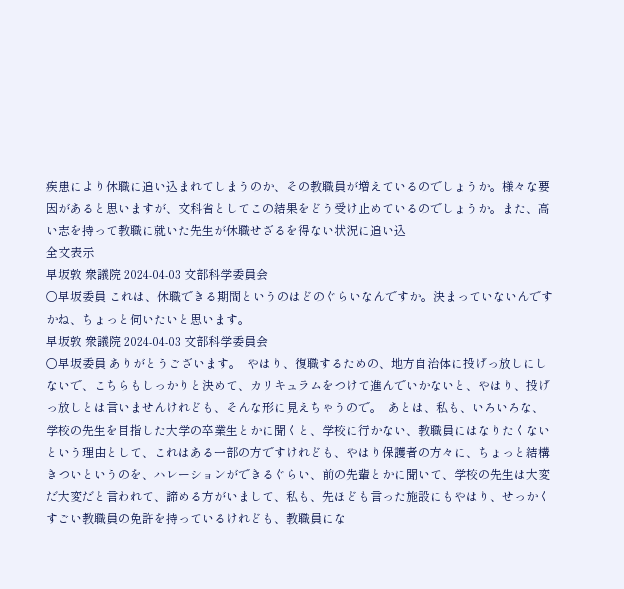疾患により休職に追い込まれてしまうのか、その教職員が増えているのでしょうか。様々な要因があると思いますが、文科省としてこの結果をどう受け止めているのでしょうか。また、高い志を持って教職に就いた先生が休職せざるを得ない状況に追い込
全文表示
早坂敦 衆議院 2024-04-03 文部科学委員会
○早坂委員 これは、休職できる期間というのはどのぐらいなんですか。決まっていないんですかね、ちょっと伺いたいと思います。
早坂敦 衆議院 2024-04-03 文部科学委員会
○早坂委員 ありがとうございます。  やはり、復職するための、地方自治体に投げっ放しにしないで、こちらもしっかりと決めて、カリキュラムをつけて進んでいかないと、やはり、投げっ放しとは言いませんけれども、そんな形に見えちゃうので。  あとは、私も、いろいろな、学校の先生を目指した大学の卒業生とかに聞くと、学校に行かない、教職員にはなりたくないという理由として、これはある一部の方ですけれども、やはり保護者の方々に、ちょっと結構きついというのを、ハレーションができるぐらい、前の先輩とかに聞いて、学校の先生は大変だ大変だと言われて、諦める方がいまして、私も、先ほども言った施設にもやはり、せっかくすごい教職員の免許を持っているけれども、教職員にな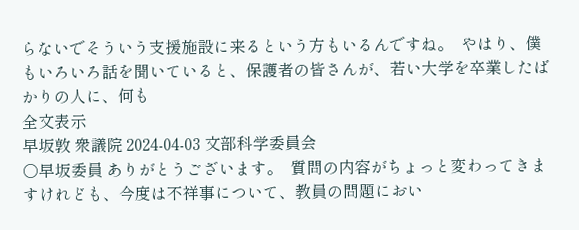らないでそういう支援施設に来るという方もいるんですね。  やはり、僕もいろいろ話を聞いていると、保護者の皆さんが、若い大学を卒業したばかりの人に、何も
全文表示
早坂敦 衆議院 2024-04-03 文部科学委員会
○早坂委員 ありがとうございます。  質問の内容がちょっと変わってきますけれども、今度は不祥事について、教員の問題におい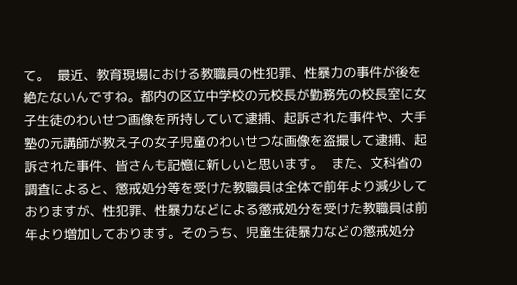て。  最近、教育現場における教職員の性犯罪、性暴力の事件が後を絶たないんですね。都内の区立中学校の元校長が勤務先の校長室に女子生徒のわいせつ画像を所持していて逮捕、起訴された事件や、大手塾の元講師が教え子の女子児童のわいせつな画像を盗撮して逮捕、起訴された事件、皆さんも記憶に新しいと思います。  また、文科省の調査によると、懲戒処分等を受けた教職員は全体で前年より減少しておりますが、性犯罪、性暴力などによる懲戒処分を受けた教職員は前年より増加しております。そのうち、児童生徒暴力などの懲戒処分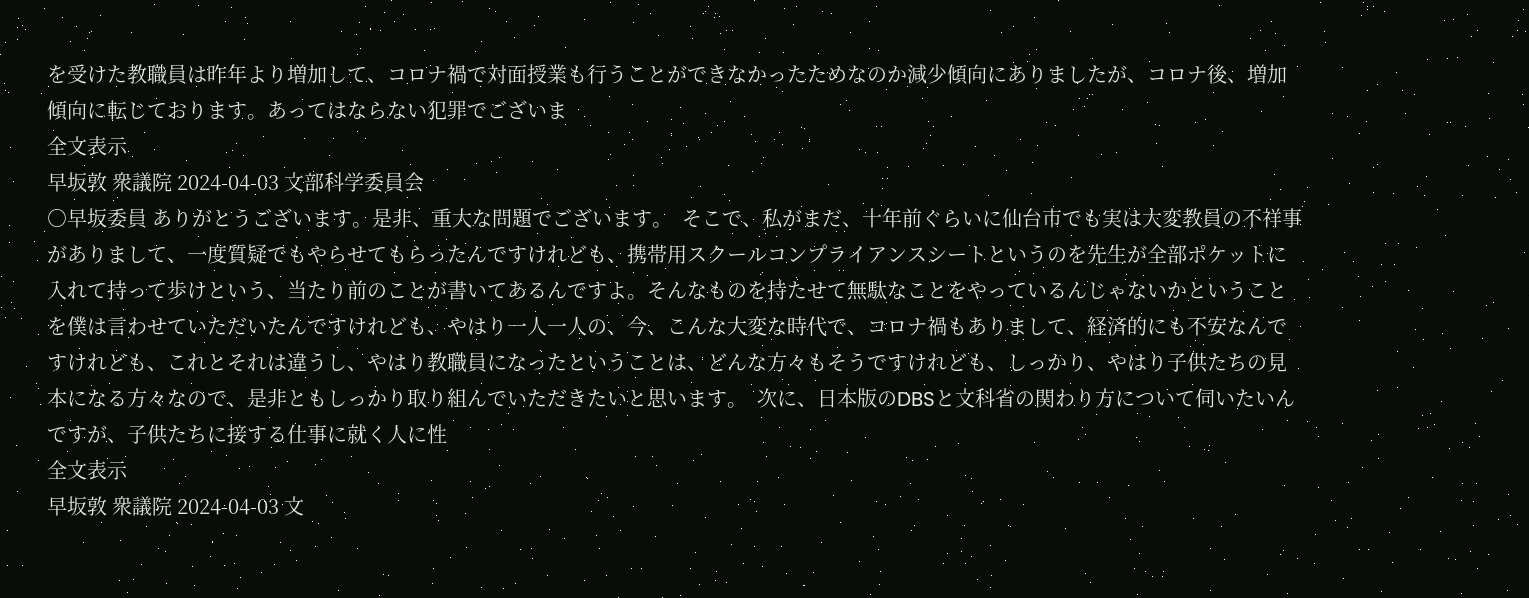を受けた教職員は昨年より増加して、コロナ禍で対面授業も行うことができなかったためなのか減少傾向にありましたが、コロナ後、増加傾向に転じております。あってはならない犯罪でございま
全文表示
早坂敦 衆議院 2024-04-03 文部科学委員会
○早坂委員 ありがとうございます。是非、重大な問題でございます。  そこで、私がまだ、十年前ぐらいに仙台市でも実は大変教員の不祥事がありまして、一度質疑でもやらせてもらったんですけれども、携帯用スクールコンプライアンスシートというのを先生が全部ポケットに入れて持って歩けという、当たり前のことが書いてあるんですよ。そんなものを持たせて無駄なことをやっているんじゃないかということを僕は言わせていただいたんですけれども、やはり一人一人の、今、こんな大変な時代で、コロナ禍もありまして、経済的にも不安なんですけれども、これとそれは違うし、やはり教職員になったということは、どんな方々もそうですけれども、しっかり、やはり子供たちの見本になる方々なので、是非ともしっかり取り組んでいただきたいと思います。  次に、日本版のDBSと文科省の関わり方について伺いたいんですが、子供たちに接する仕事に就く人に性
全文表示
早坂敦 衆議院 2024-04-03 文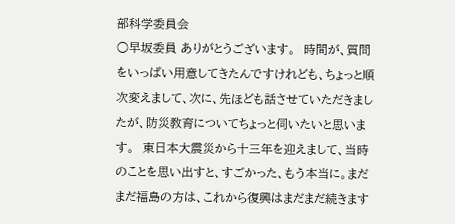部科学委員会
○早坂委員 ありがとうございます。  時間が、質問をいっぱい用意してきたんですけれども、ちょっと順次変えまして、次に、先ほども話させていただきましたが、防災教育についてちょっと伺いたいと思います。  東日本大震災から十三年を迎えまして、当時のことを思い出すと、すごかった、もう本当に。まだまだ福島の方は、これから復興はまだまだ続きます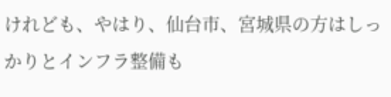けれども、やはり、仙台市、宮城県の方はしっかりとインフラ整備も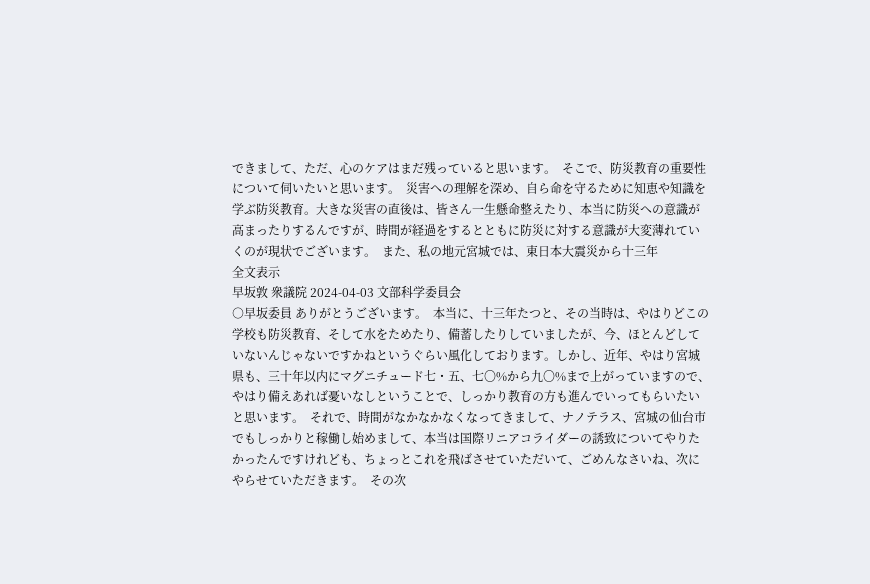できまして、ただ、心のケアはまだ残っていると思います。  そこで、防災教育の重要性について伺いたいと思います。  災害への理解を深め、自ら命を守るために知恵や知識を学ぶ防災教育。大きな災害の直後は、皆さん一生懸命整えたり、本当に防災への意識が高まったりするんですが、時間が経過をするとともに防災に対する意識が大変薄れていくのが現状でございます。  また、私の地元宮城では、東日本大震災から十三年
全文表示
早坂敦 衆議院 2024-04-03 文部科学委員会
○早坂委員 ありがとうございます。  本当に、十三年たつと、その当時は、やはりどこの学校も防災教育、そして水をためたり、備蓄したりしていましたが、今、ほとんどしていないんじゃないですかねというぐらい風化しております。しかし、近年、やはり宮城県も、三十年以内にマグニチュード七・五、七〇%から九〇%まで上がっていますので、やはり備えあれば憂いなしということで、しっかり教育の方も進んでいってもらいたいと思います。  それで、時間がなかなかなくなってきまして、ナノテラス、宮城の仙台市でもしっかりと稼働し始めまして、本当は国際リニアコライダーの誘致についてやりたかったんですけれども、ちょっとこれを飛ばさせていただいて、ごめんなさいね、次にやらせていただきます。  その次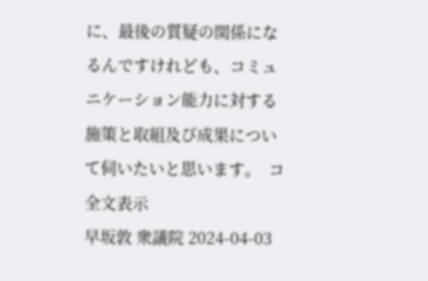に、最後の質疑の関係になるんですけれども、コミュニケーション能力に対する施策と取組及び成果について伺いたいと思います。  コ
全文表示
早坂敦 衆議院 2024-04-03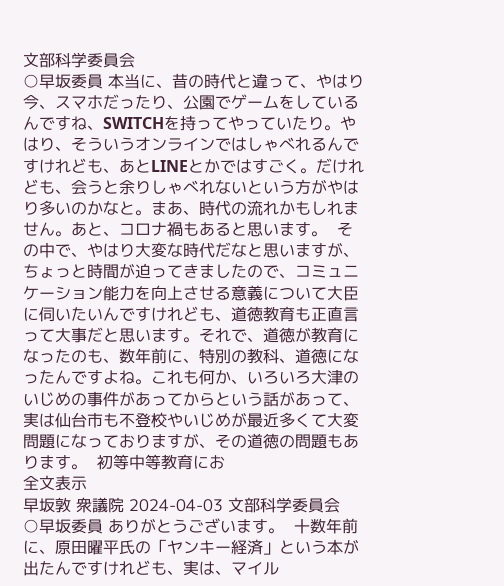文部科学委員会
○早坂委員 本当に、昔の時代と違って、やはり今、スマホだったり、公園でゲームをしているんですね、SWITCHを持ってやっていたり。やはり、そういうオンラインではしゃべれるんですけれども、あとLINEとかではすごく。だけれども、会うと余りしゃべれないという方がやはり多いのかなと。まあ、時代の流れかもしれません。あと、コロナ禍もあると思います。  その中で、やはり大変な時代だなと思いますが、ちょっと時間が迫ってきましたので、コミュニケーション能力を向上させる意義について大臣に伺いたいんですけれども、道徳教育も正直言って大事だと思います。それで、道徳が教育になったのも、数年前に、特別の教科、道徳になったんですよね。これも何か、いろいろ大津のいじめの事件があってからという話があって、実は仙台市も不登校やいじめが最近多くて大変問題になっておりますが、その道徳の問題もあります。  初等中等教育にお
全文表示
早坂敦 衆議院 2024-04-03 文部科学委員会
○早坂委員 ありがとうございます。  十数年前に、原田曜平氏の「ヤンキー経済」という本が出たんですけれども、実は、マイル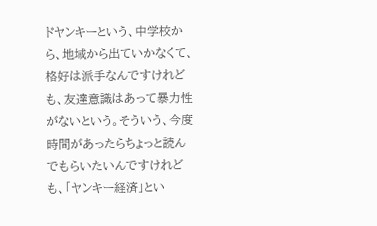ドヤンキーという、中学校から、地域から出ていかなくて、格好は派手なんですけれども、友達意識はあって暴力性がないという。そういう、今度時間があったらちょっと読んでもらいたいんですけれども、「ヤンキー経済」とい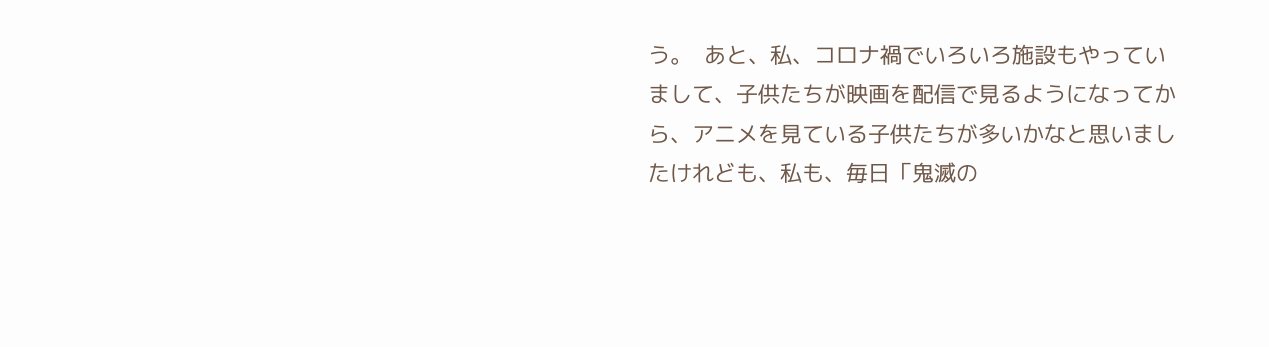う。  あと、私、コロナ禍でいろいろ施設もやっていまして、子供たちが映画を配信で見るようになってから、アニメを見ている子供たちが多いかなと思いましたけれども、私も、毎日「鬼滅の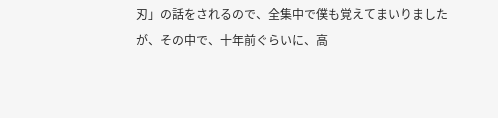刃」の話をされるので、全集中で僕も覚えてまいりましたが、その中で、十年前ぐらいに、高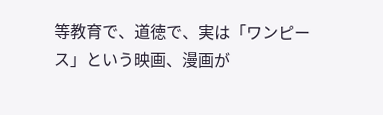等教育で、道徳で、実は「ワンピース」という映画、漫画が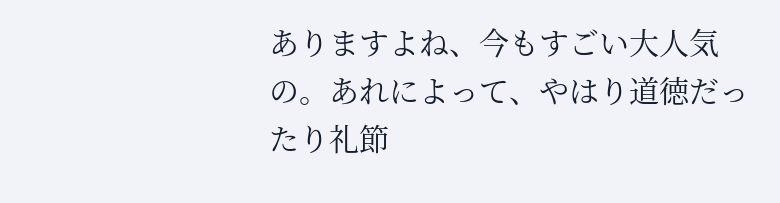ありますよね、今もすごい大人気の。あれによって、やはり道徳だったり礼節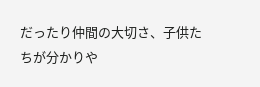だったり仲間の大切さ、子供たちが分かりや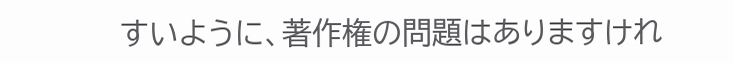すいように、著作権の問題はありますけれ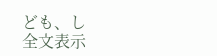ども、し
全文表示